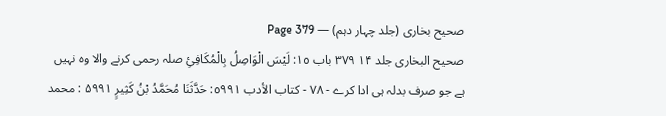صحیح بخاری (جلد چہار دہم) — Page 379
صحیح البخاری جلد ۱۴ ۳۷۹ باب ١٥: لَيْسَ الْوَاصِلُ بِالْمُكَافِئِ صلہ رحمی کرنے والا وہ نہیں ہے جو صرف بدلہ ہی ادا کرے - ۷۸ - كتاب الأدب ٥٩٩١: حَدَّثَنَا مُحَمَّدُ بْنُ كَثِيرٍ ۵۹۹۱ : محمد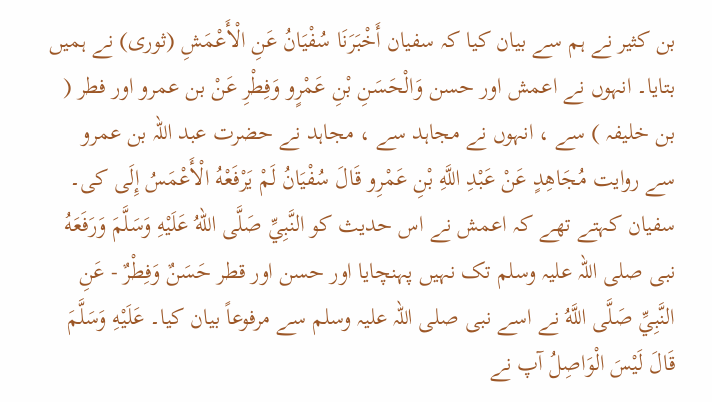بن کثیر نے ہم سے بیان کیا کہ سفیان أَخْبَرَنَا سُفْيَانُ عَنِ الْأَعْمَشِ (ثوری) نے ہمیں بتایا۔ انہوں نے اعمش اور حسن وَالْحَسَنِ بْنِ عَمْرٍو وَفِطْرِ عَنْ بن عمرو اور فطر ( بن خلیفہ ) سے ، انہوں نے مجاہد سے ، مجاہد نے حضرت عبد اللہ بن عمرو سے روایت مُجَاهِدٍ عَنْ عَبْدِ اللَّهِ بْنِ عَمْرِو قَالَ سُفْيَانُ لَمْ يَرْفَعْهُ الْأَعْمَسُ إِلَى کی۔ سفیان کہتے تھے کہ اعمش نے اس حدیث کو النَّبِيِّ صَلَّى اللهُ عَلَيْهِ وَسَلَّمَ وَرَفَعَهُ نبی صلی اللہ علیہ وسلم تک نہیں پہنچایا اور حسن اور قطر حَسَنٌ وَفِطْرٌ - عَنِ النَّبِيِّ صَلَّى اللَّهُ نے اسے نبی صلی اللہ علیہ وسلم سے مرفوعاً بیان کیا۔ عَلَيْهِ وَسَلَّمَ قَالَ لَيْسَ الْوَاصِلُ آپ نے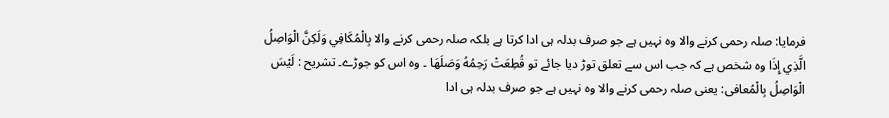فرمایا: صلہ رحمی کرنے والا وہ نہیں ہے جو صرف بدلہ ہی ادا کرتا ہے بلکہ صلہ رحمی کرنے والا بِالْمُكَافِي وَلَكِنَّ الْوَاصِلُ الَّذِي إِذَا وہ شخص ہے کہ جب اس سے تعلق توڑ دیا جائے تو قُطِعَتْ رَحِمُهُ وَصَلَهَا ۔ وہ اس کو جوڑے۔ تشریح : لَيْسَ الْوَاصِلُ بِالْمُعافی: یعنی صلہ رحمی کرنے والا وہ نہیں ہے جو صرف بدلہ ہی ادا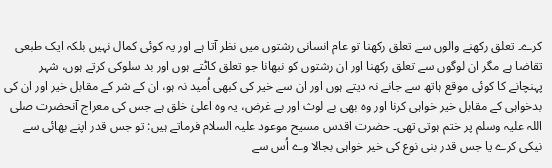کرے۔ تعلق رکھنے والوں سے تعلق رکھنا تو عام انسانی رشتوں میں نظر آتا ہے اور یہ کوئی کمال نہیں بلکہ ایک طبعی تقاضا ہے مگر ان لوگوں سے تعلق رکھنا اور ان رشتوں کو نبھانا جو تعلق کاٹتے ہوں اور بد سلوکی کرتے ہوں، شہر پہنچانے کا کوئی موقع ہاتھ سے جانے نہ دیتے ہوں اور ان سے خیر کی کبھی اُمید نہ ہو، ان کے شر کے مقابل خیر اور ان کی بدخواہی کے مقابل خیر خواہی کرنا اور وہ بھی بے لوث اور بے غرض، یہ وہ اعلیٰ خلق ہے جس کی معراج آنحضرت صلی اللہ علیہ وسلم پر ختم ہوتی تھی۔ حضرت اقدس مسیح موعود علیہ السلام فرماتے ہیں: تو جس قدر اپنے بھائی سے نیکی کرے یا جس قدر بنی نوع کی خیر خواہی بجالا وے اُس سے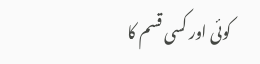کوئی اور کسی قسم کا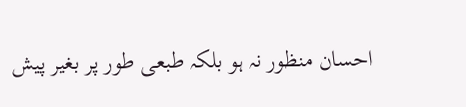احسان منظور نہ ہو بلکہ طبعی طور پر بغیر پیش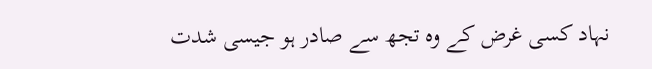نہاد کسی غرض کے وہ تجھ سے صادر ہو جیسی شدت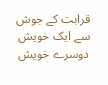قرابت کے جوش سے ایک خویش دوسرے خویش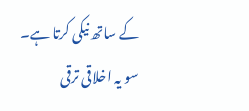کے ساتھ نیکی کرتا ہے۔ سو یہ اخلاقی ترقی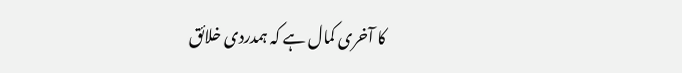کا آخری کمال ہے کہ ہمدردی خلائق